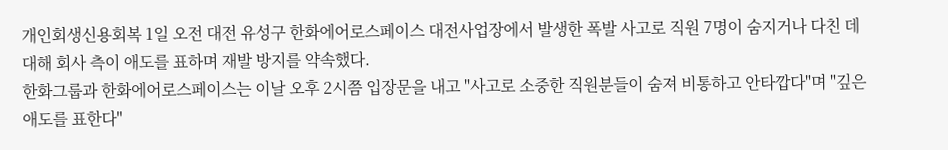개인회생신용회복 1일 오전 대전 유성구 한화에어로스페이스 대전사업장에서 발생한 폭발 사고로 직원 7명이 숨지거나 다친 데 대해 회사 측이 애도를 표하며 재발 방지를 약속했다.
한화그룹과 한화에어로스페이스는 이날 오후 2시쯤 입장문을 내고 "사고로 소중한 직원분들이 숨져 비통하고 안타깝다"며 "깊은 애도를 표한다"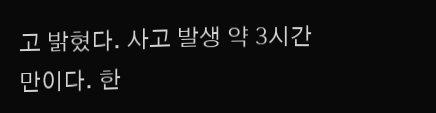고 밝혔다. 사고 발생 약 3시간 만이다. 한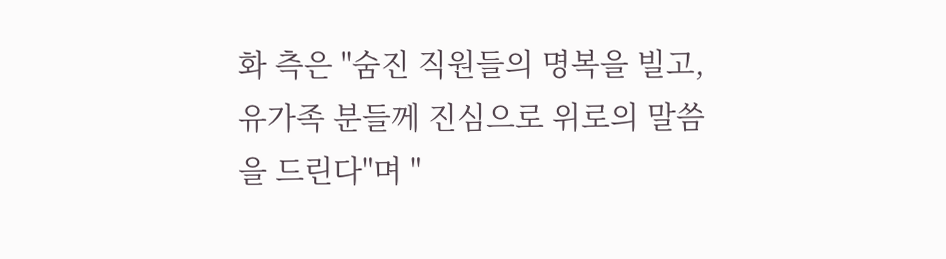화 측은 "숨진 직원들의 명복을 빌고, 유가족 분들께 진심으로 위로의 말씀을 드린다"며 "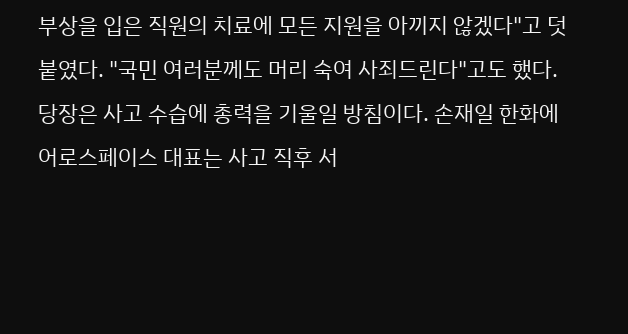부상을 입은 직원의 치료에 모든 지원을 아끼지 않겠다"고 덧붙였다. "국민 여러분께도 머리 숙여 사죄드린다"고도 했다.
당장은 사고 수습에 총력을 기울일 방침이다. 손재일 한화에어로스페이스 대표는 사고 직후 서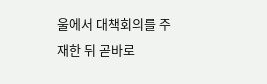울에서 대책회의를 주재한 뒤 곧바로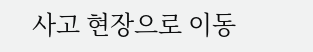사고 현장으로 이동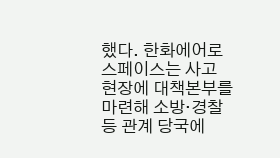했다. 한화에어로스페이스는 사고 현장에 대책본부를 마련해 소방·경찰 등 관계 당국에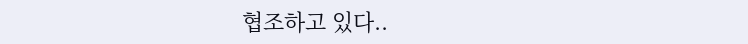협조하고 있다..